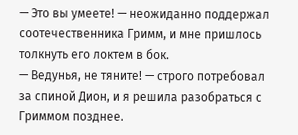— Это вы умеете! — неожиданно поддержал соотечественника Гримм, и мне пришлось толкнуть его локтем в бок.
— Ведунья, не тяните! — строго потребовал за спиной Дион, и я решила разобраться с Гриммом позднее.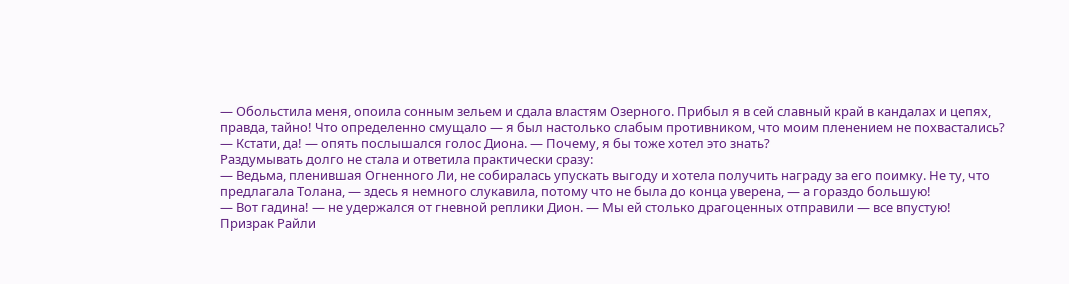— Обольстила меня, опоила сонным зельем и сдала властям Озерного. Прибыл я в сей славный край в кандалах и цепях, правда, тайно! Что определенно смущало — я был настолько слабым противником, что моим пленением не похвастались?
— Кстати, да! — опять послышался голос Диона. — Почему, я бы тоже хотел это знать?
Раздумывать долго не стала и ответила практически сразу:
— Ведьма, пленившая Огненного Ли, не собиралась упускать выгоду и хотела получить награду за его поимку. Не ту, что предлагала Толана, — здесь я немного слукавила, потому что не была до конца уверена, — а гораздо большую!
— Вот гадина! — не удержался от гневной реплики Дион. — Мы ей столько драгоценных отправили — все впустую!
Призрак Райли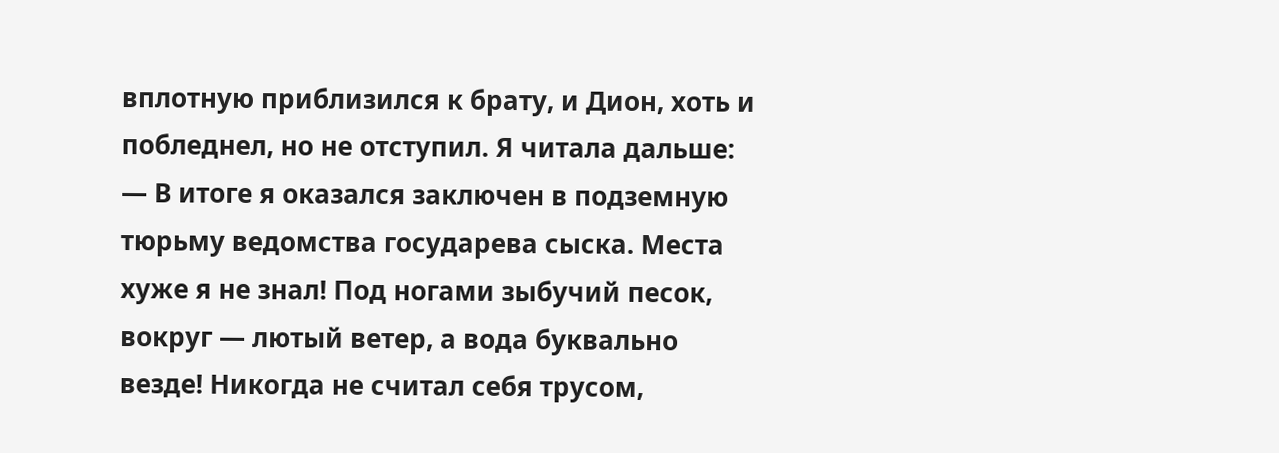вплотную приблизился к брату, и Дион, хоть и побледнел, но не отступил. Я читала дальше:
— В итоге я оказался заключен в подземную тюрьму ведомства государева сыска. Места хуже я не знал! Под ногами зыбучий песок, вокруг — лютый ветер, а вода буквально везде! Никогда не считал себя трусом,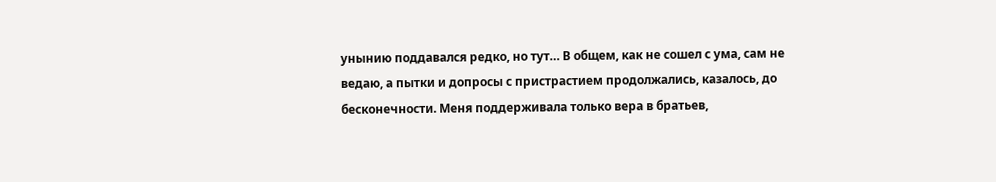унынию поддавался редко, но тут… В общем, как не сошел с ума, сам не ведаю, а пытки и допросы с пристрастием продолжались, казалось, до бесконечности. Меня поддерживала только вера в братьев,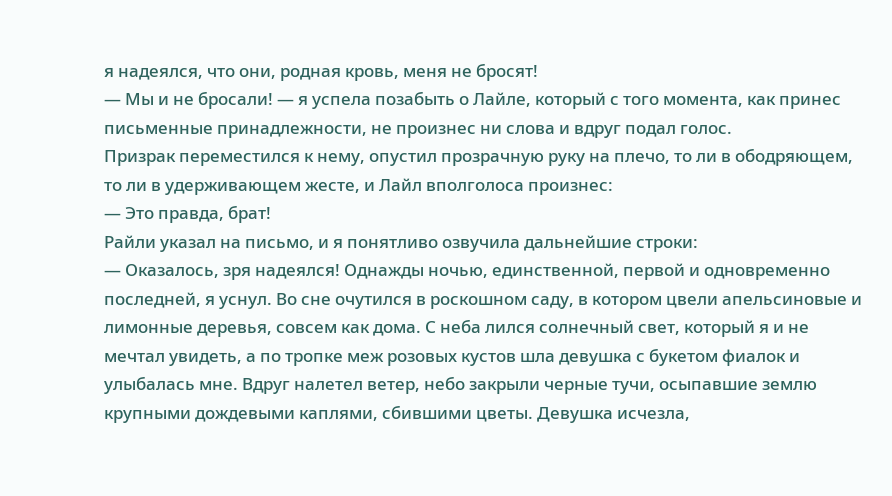я надеялся, что они, родная кровь, меня не бросят!
— Мы и не бросали! — я успела позабыть о Лайле, который с того момента, как принес письменные принадлежности, не произнес ни слова и вдруг подал голос.
Призрак переместился к нему, опустил прозрачную руку на плечо, то ли в ободряющем, то ли в удерживающем жесте, и Лайл вполголоса произнес:
— Это правда, брат!
Райли указал на письмо, и я понятливо озвучила дальнейшие строки:
— Оказалось, зря надеялся! Однажды ночью, единственной, первой и одновременно последней, я уснул. Во сне очутился в роскошном саду, в котором цвели апельсиновые и лимонные деревья, совсем как дома. С неба лился солнечный свет, который я и не мечтал увидеть, а по тропке меж розовых кустов шла девушка с букетом фиалок и улыбалась мне. Вдруг налетел ветер, небо закрыли черные тучи, осыпавшие землю крупными дождевыми каплями, сбившими цветы. Девушка исчезла,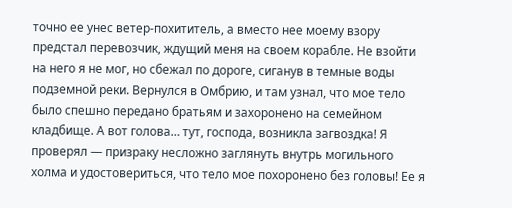точно ее унес ветер-похититель, а вместо нее моему взору предстал перевозчик, ждущий меня на своем корабле. Не взойти на него я не мог, но сбежал по дороге, сиганув в темные воды подземной реки. Вернулся в Омбрию, и там узнал, что мое тело было спешно передано братьям и захоронено на семейном кладбище. А вот голова… тут, господа, возникла загвоздка! Я проверял — призраку несложно заглянуть внутрь могильного холма и удостовериться, что тело мое похоронено без головы! Ее я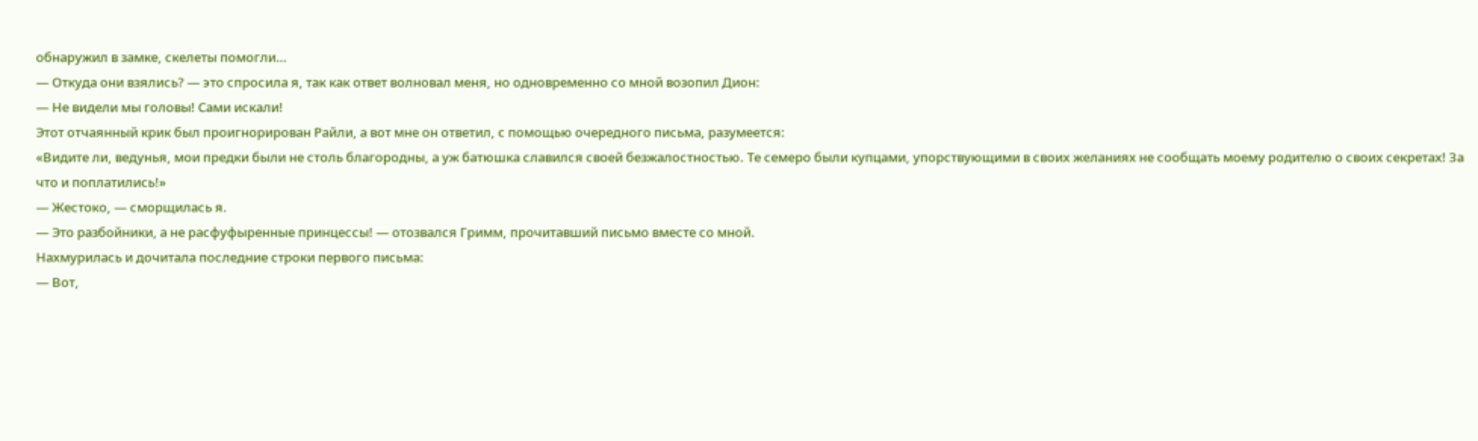обнаружил в замке, скелеты помогли…
— Откуда они взялись? — это спросила я, так как ответ волновал меня, но одновременно со мной возопил Дион:
— Не видели мы головы! Сами искали!
Этот отчаянный крик был проигнорирован Райли, а вот мне он ответил, с помощью очередного письма, разумеется:
«Видите ли, ведунья, мои предки были не столь благородны, а уж батюшка славился своей безжалостностью. Те семеро были купцами, упорствующими в своих желаниях не сообщать моему родителю о своих секретах! За что и поплатились!»
— Жестоко, — сморщилась я.
— Это разбойники, а не расфуфыренные принцессы! — отозвался Гримм, прочитавший письмо вместе со мной.
Нахмурилась и дочитала последние строки первого письма:
— Вот,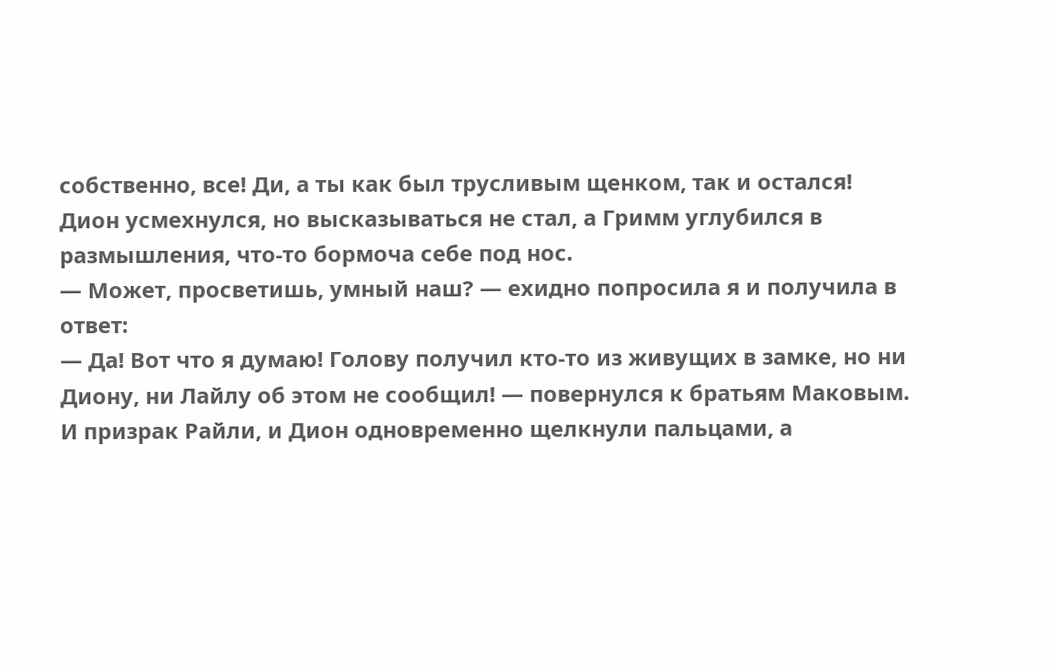собственно, все! Ди, а ты как был трусливым щенком, так и остался!
Дион усмехнулся, но высказываться не стал, а Гримм углубился в размышления, что-то бормоча себе под нос.
— Может, просветишь, умный наш? — ехидно попросила я и получила в ответ:
— Да! Вот что я думаю! Голову получил кто-то из живущих в замке, но ни Диону, ни Лайлу об этом не сообщил! — повернулся к братьям Маковым.
И призрак Райли, и Дион одновременно щелкнули пальцами, а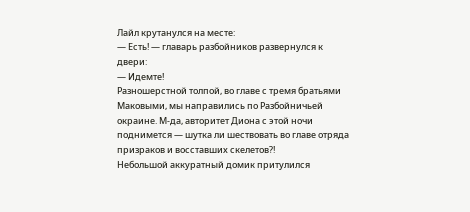Лайл крутанулся на месте:
— Есть! — главарь разбойников развернулся к двери:
— Идемте!
Разношерстной толпой, во главе с тремя братьями Маковыми, мы направились по Разбойничьей окраине. М-да, авторитет Диона с этой ночи поднимется — шутка ли шествовать во главе отряда призраков и восставших скелетов?!
Небольшой аккуратный домик притулился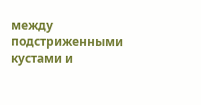между подстриженными кустами и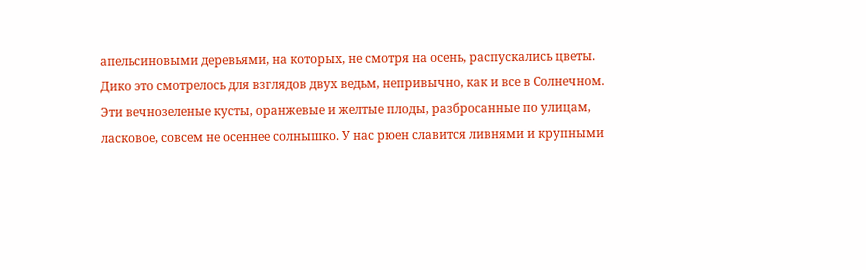апельсиновыми деревьями, на которых, не смотря на осень, распускались цветы. Дико это смотрелось для взглядов двух ведьм, непривычно, как и все в Солнечном. Эти вечнозеленые кусты, оранжевые и желтые плоды, разбросанные по улицам, ласковое, совсем не осеннее солнышко. У нас рюен славится ливнями и крупными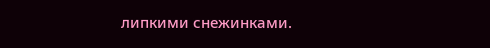липкими снежинками.